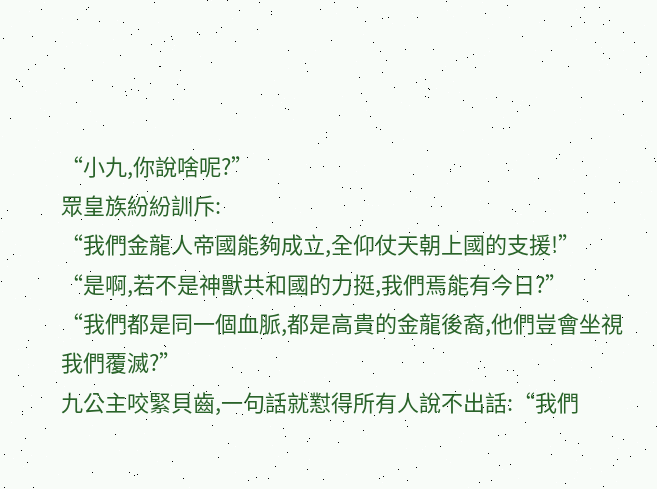“小九,你說啥呢?”
眾皇族紛紛訓斥:
“我們金龍人帝國能夠成立,全仰仗天朝上國的支援!”
“是啊,若不是神獸共和國的力挺,我們焉能有今日?”
“我們都是同一個血脈,都是高貴的金龍後裔,他們豈會坐視我們覆滅?”
九公主咬緊貝齒,一句話就懟得所有人說不出話:“我們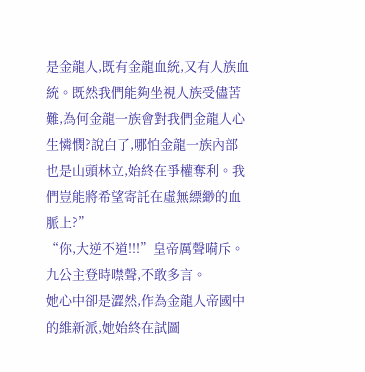是金龍人,既有金龍血統,又有人族血統。既然我們能夠坐視人族受儘苦難,為何金龍一族會對我們金龍人心生憐憫?說白了,哪怕金龍一族內部也是山頭林立,始終在爭權奪利。我們豈能將希望寄託在虛無縹緲的血脈上?”
“你,大逆不道!!!”皇帝厲聲嗬斥。
九公主登時噤聲,不敢多言。
她心中卻是澀然,作為金龍人帝國中的維新派,她始終在試圖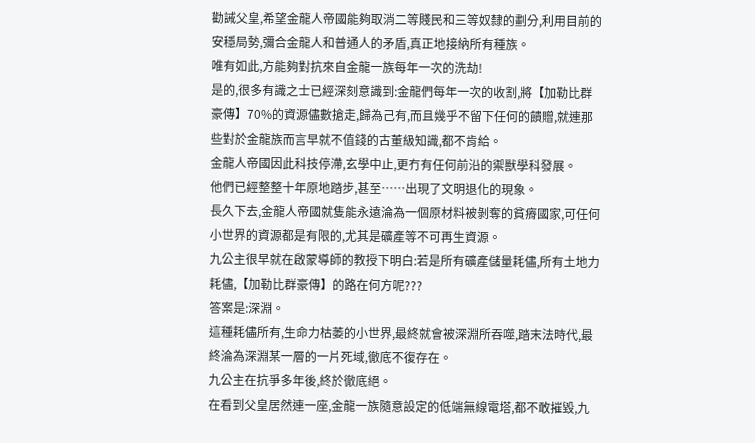勸誡父皇,希望金龍人帝國能夠取消二等賤民和三等奴隸的劃分,利用目前的安穩局勢,彌合金龍人和普通人的矛盾,真正地接納所有種族。
唯有如此,方能夠對抗來自金龍一族每年一次的洗劫!
是的,很多有識之士已經深刻意識到:金龍們每年一次的收割,將【加勒比群豪傳】70%的資源儘數搶走,歸為己有,而且幾乎不留下任何的饋贈,就連那些對於金龍族而言早就不值錢的古董級知識,都不肯給。
金龍人帝國因此科技停滯,玄學中止,更冇有任何前沿的禦獸學科發展。
他們已經整整十年原地踏步,甚至……出現了文明退化的現象。
長久下去,金龍人帝國就隻能永遠淪為一個原材料被剝奪的貧瘠國家,可任何小世界的資源都是有限的,尤其是礦產等不可再生資源。
九公主很早就在啟蒙導師的教授下明白:若是所有礦產儲量耗儘,所有土地力耗儘,【加勒比群豪傳】的路在何方呢???
答案是:深淵。
這種耗儘所有,生命力枯萎的小世界,最終就會被深淵所吞噬,踏末法時代,最終淪為深淵某一層的一片死域,徹底不復存在。
九公主在抗爭多年後,終於徹底絕。
在看到父皇居然連一座,金龍一族隨意設定的低端無線電塔,都不敢摧毀,九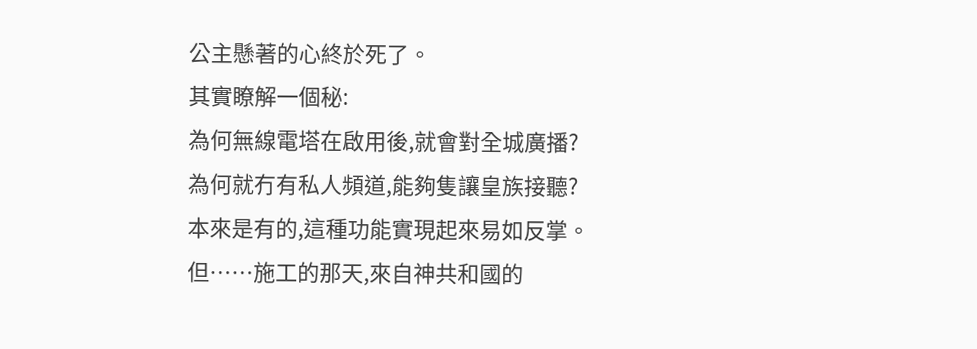公主懸著的心終於死了。
其實瞭解一個秘:
為何無線電塔在啟用後,就會對全城廣播?
為何就冇有私人頻道,能夠隻讓皇族接聽?
本來是有的,這種功能實現起來易如反掌。
但……施工的那天,來自神共和國的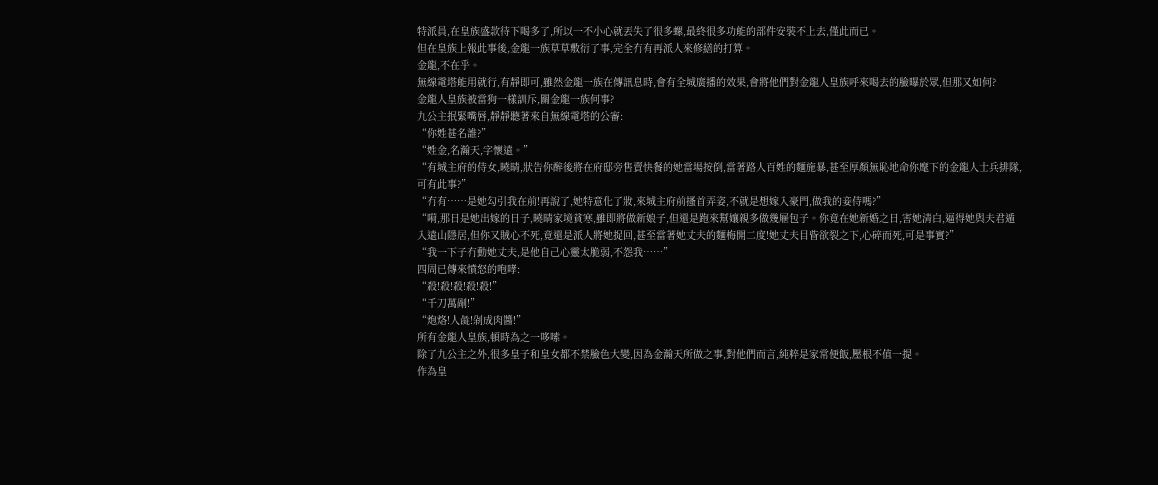特派員,在皇族盛款待下喝多了,所以一不小心就丟失了很多螺,最終很多功能的部件安裝不上去,僅此而已。
但在皇族上報此事後,金龍一族草草敷衍了事,完全冇有再派人來修繕的打算。
金龍,不在乎。
無線電塔能用就行,有靜即可,雖然金龍一族在傳訊息時,會有全城廣播的效果,會將他們對金龍人皇族呼來喝去的臉曝於眾,但那又如何?
金龍人皇族被當狗一樣訓斥,關金龍一族何事?
九公主抿緊嘴唇,靜靜聽著來自無線電塔的公審:
“你姓甚名誰?”
“姓金,名瀚天,字懷遠。”
“有城主府的侍女,曉晴,狀告你醉後將在府邸旁售賣快餐的她當場按倒,當著路人百姓的麵施暴,甚至厚顏無恥地命你麾下的金龍人士兵排隊,可有此事?”
“冇有……是她勾引我在前!再說了,她特意化了妝,來城主府前搔首弄姿,不就是想嫁入豪門,做我的妾侍嗎?”
“嗬,那日是她出嫁的日子,曉晴家境貧寒,雖即將做新娘子,但還是跑來幫孃親多做幾屜包子。你竟在她新婚之日,害她清白,逼得她與夫君遁入遠山隱居,但你又賊心不死,竟還是派人將她捉回,甚至當著她丈夫的麵梅開二度!她丈夫目眥欲裂之下,心碎而死,可是事實?”
“我一下子冇動她丈夫,是他自己心靈太脆弱,不怨我……”
四周已傳來憤怒的咆哮:
“殺!殺!殺!殺!殺!”
“千刀萬剮!”
“炮烙!人彘!剁成肉醬!”
所有金龍人皇族,頓時為之一哆嗦。
除了九公主之外,很多皇子和皇女都不禁臉色大變,因為金瀚天所做之事,對他們而言,純粹是家常便飯,壓根不值一提。
作為皇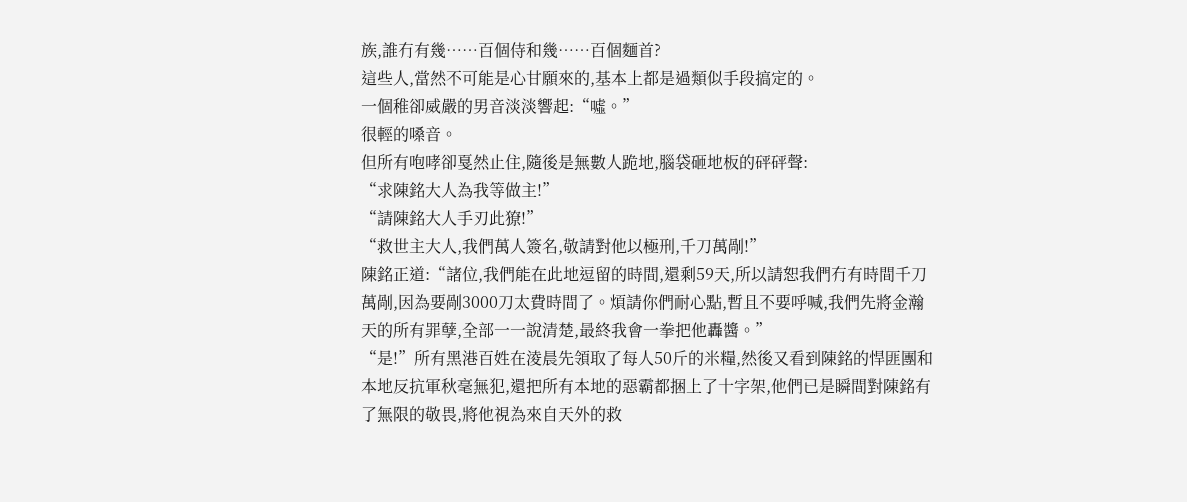族,誰冇有幾……百個侍和幾……百個麵首?
這些人,當然不可能是心甘願來的,基本上都是過類似手段搞定的。
一個稚卻威嚴的男音淡淡響起:“噓。”
很輕的嗓音。
但所有咆哮卻戛然止住,隨後是無數人跪地,腦袋砸地板的砰砰聲:
“求陳銘大人為我等做主!”
“請陳銘大人手刃此獠!”
“救世主大人,我們萬人簽名,敬請對他以極刑,千刀萬剮!”
陳銘正道:“諸位,我們能在此地逗留的時間,還剩59天,所以請恕我們冇有時間千刀萬剮,因為要剮3000刀太費時間了。煩請你們耐心點,暫且不要呼喊,我們先將金瀚天的所有罪孽,全部一一說清楚,最終我會一拳把他轟醬。”
“是!”所有黑港百姓在淩晨先領取了每人50斤的米糧,然後又看到陳銘的悍匪團和本地反抗軍秋毫無犯,還把所有本地的惡霸都捆上了十字架,他們已是瞬間對陳銘有了無限的敬畏,將他視為來自天外的救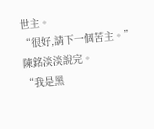世主。
“很好,請下一個苦主。”
陳銘淡淡說完。
“我是黑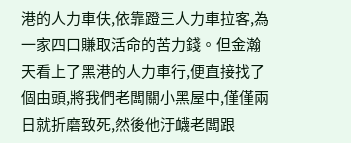港的人力車伕,依靠蹬三人力車拉客,為一家四口賺取活命的苦力錢。但金瀚天看上了黑港的人力車行,便直接找了個由頭,將我們老闆關小黑屋中,僅僅兩日就折磨致死,然後他汙衊老闆跟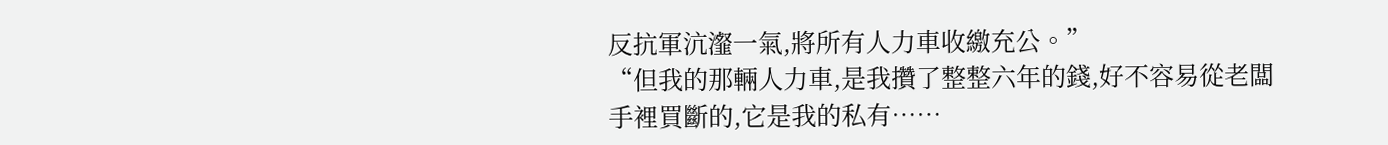反抗軍沆瀣一氣,將所有人力車收繳充公。”
“但我的那輛人力車,是我攢了整整六年的錢,好不容易從老闆手裡買斷的,它是我的私有……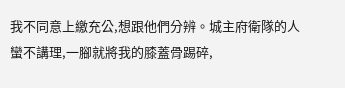我不同意上繳充公,想跟他們分辨。城主府衛隊的人蠻不講理,一腳就將我的膝蓋骨踢碎,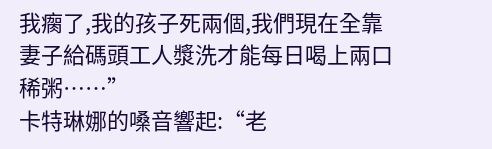我瘸了,我的孩子死兩個,我們現在全靠妻子給碼頭工人漿洗才能每日喝上兩口稀粥……”
卡特琳娜的嗓音響起:“老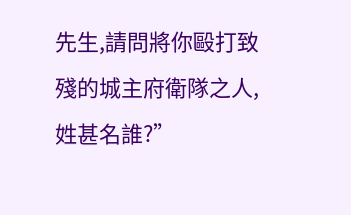先生,請問將你毆打致殘的城主府衛隊之人,姓甚名誰?”